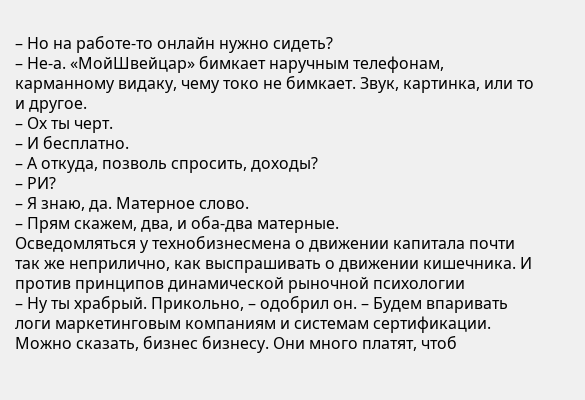– Но на работе-то онлайн нужно сидеть?
– Не-а. «МойШвейцар» бимкает наручным телефонам, карманному видаку, чему токо не бимкает. Звук, картинка, или то и другое.
– Ох ты черт.
– И бесплатно.
– А откуда, позволь спросить, доходы?
– РИ?
– Я знаю, да. Матерное слово.
– Прям скажем, два, и оба-два матерные.
Осведомляться у технобизнесмена о движении капитала почти так же неприлично, как выспрашивать о движении кишечника. И против принципов динамической рыночной психологии
– Ну ты храбрый. Прикольно, – одобрил он. – Будем впаривать логи маркетинговым компаниям и системам сертификации. Можно сказать, бизнес бизнесу. Они много платят, чтоб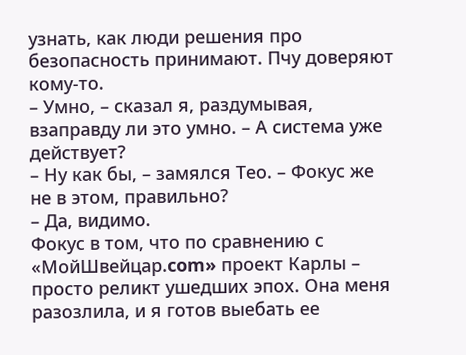узнать, как люди решения про безопасность принимают. Пчу доверяют кому-то.
– Умно, – сказал я, раздумывая, взаправду ли это умно. – А система уже действует?
– Ну как бы, – замялся Тео. – Фокус же не в этом, правильно?
– Да, видимо.
Фокус в том, что по сравнению с «МойШвейцар.com» проект Карлы – просто реликт ушедших эпох. Она меня разозлила, и я готов выебать ее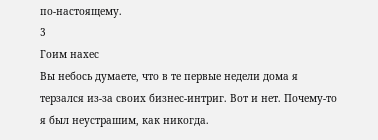по-настоящему.
3
Гоим нахес
Вы небось думаете, что в те первые недели дома я терзался из-за своих бизнес-интриг. Вот и нет. Почему-то я был неустрашим, как никогда.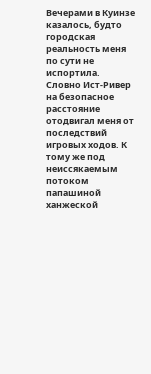Вечерами в Куинзе казалось, будто городская реальность меня по сути не испортила. Словно Ист-Ривер на безопасное расстояние отодвигал меня от последствий игровых ходов. К тому же под неиссякаемым потоком папашиной ханжеской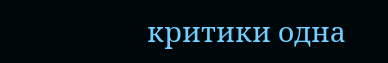критики одна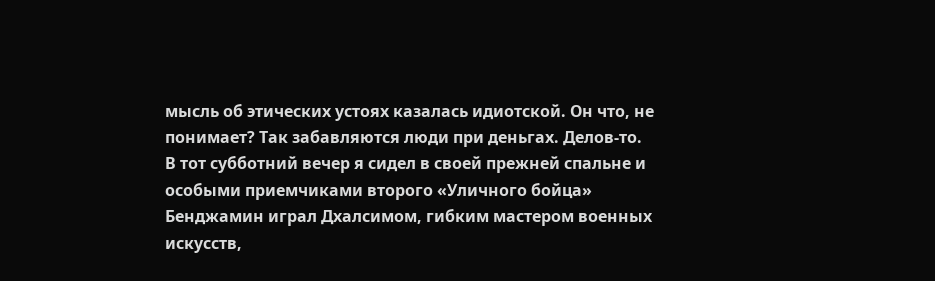мысль об этических устоях казалась идиотской. Он что, не понимает? Так забавляются люди при деньгах. Делов-то.
В тот субботний вечер я сидел в своей прежней спальне и особыми приемчиками второго «Уличного бойца»
Бенджамин играл Дхалсимом, гибким мастером военных искусств,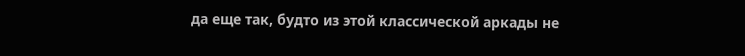да еще так, будто из этой классической аркады не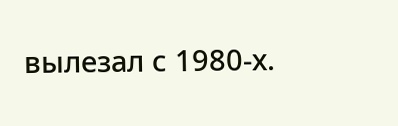вылезал с 1980-х.